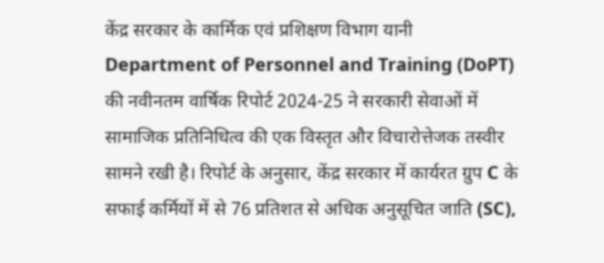केंद्र सरकार के कार्मिक एवं प्रशिक्षण विभाग यानी Department of Personnel and Training (DoPT) की नवीनतम वार्षिक रिपोर्ट 2024-25 ने सरकारी सेवाओं में सामाजिक प्रतिनिधित्व की एक विस्तृत और विचारोत्तेजक तस्वीर सामने रखी है। रिपोर्ट के अनुसार, केंद्र सरकार में कार्यरत ग्रुप C के सफाई कर्मियों में से 76 प्रतिशत से अधिक अनुसूचित जाति (SC),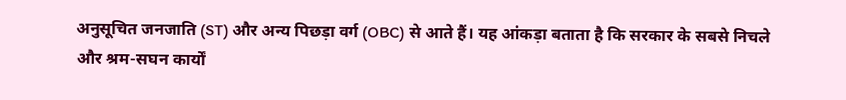अनुसूचित जनजाति (ST) और अन्य पिछड़ा वर्ग (OBC) से आते हैं। यह आंकड़ा बताता है कि सरकार के सबसे निचले और श्रम-सघन कार्यों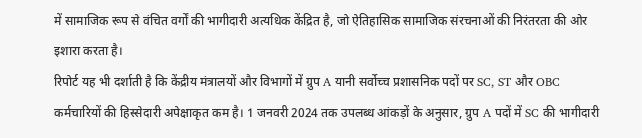में सामाजिक रूप से वंचित वर्गों की भागीदारी अत्यधिक केंद्रित है, जो ऐतिहासिक सामाजिक संरचनाओं की निरंतरता की ओर इशारा करता है।
रिपोर्ट यह भी दर्शाती है कि केंद्रीय मंत्रालयों और विभागों में ग्रुप A यानी सर्वोच्च प्रशासनिक पदों पर SC, ST और OBC कर्मचारियों की हिस्सेदारी अपेक्षाकृत कम है। 1 जनवरी 2024 तक उपलब्ध आंकड़ों के अनुसार, ग्रुप A पदों में SC की भागीदारी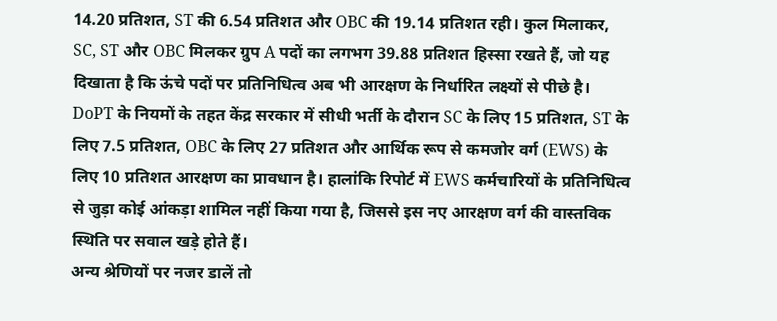14.20 प्रतिशत, ST की 6.54 प्रतिशत और OBC की 19.14 प्रतिशत रही। कुल मिलाकर, SC, ST और OBC मिलकर ग्रुप A पदों का लगभग 39.88 प्रतिशत हिस्सा रखते हैं, जो यह दिखाता है कि ऊंचे पदों पर प्रतिनिधित्व अब भी आरक्षण के निर्धारित लक्ष्यों से पीछे है।
DoPT के नियमों के तहत केंद्र सरकार में सीधी भर्ती के दौरान SC के लिए 15 प्रतिशत, ST के लिए 7.5 प्रतिशत, OBC के लिए 27 प्रतिशत और आर्थिक रूप से कमजोर वर्ग (EWS) के लिए 10 प्रतिशत आरक्षण का प्रावधान है। हालांकि रिपोर्ट में EWS कर्मचारियों के प्रतिनिधित्व से जुड़ा कोई आंकड़ा शामिल नहीं किया गया है, जिससे इस नए आरक्षण वर्ग की वास्तविक स्थिति पर सवाल खड़े होते हैं।
अन्य श्रेणियों पर नजर डालें तो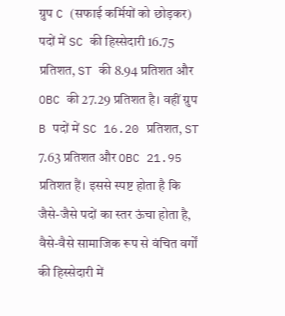ग्रुप C (सफाई कर्मियों को छोड़कर) पदों में SC की हिस्सेदारी 16.75 प्रतिशत, ST की 8.94 प्रतिशत और OBC की 27.29 प्रतिशत है। वहीं ग्रुप B पदों में SC 16.20 प्रतिशत, ST 7.63 प्रतिशत और OBC 21.95 प्रतिशत हैं। इससे स्पष्ट होता है कि जैसे-जैसे पदों का स्तर ऊंचा होता है, वैसे-वैसे सामाजिक रूप से वंचित वर्गों की हिस्सेदारी में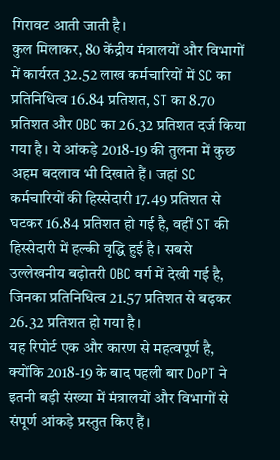गिरावट आती जाती है।
कुल मिलाकर, 80 केंद्रीय मंत्रालयों और विभागों में कार्यरत 32.52 लाख कर्मचारियों में SC का प्रतिनिधित्व 16.84 प्रतिशत, ST का 8.70 प्रतिशत और OBC का 26.32 प्रतिशत दर्ज किया गया है। ये आंकड़े 2018-19 की तुलना में कुछ अहम बदलाव भी दिखाते हैं। जहां SC कर्मचारियों की हिस्सेदारी 17.49 प्रतिशत से घटकर 16.84 प्रतिशत हो गई है, वहीं ST की हिस्सेदारी में हल्की वृद्धि हुई है। सबसे उल्लेखनीय बढ़ोतरी OBC वर्ग में देखी गई है, जिनका प्रतिनिधित्व 21.57 प्रतिशत से बढ़कर 26.32 प्रतिशत हो गया है।
यह रिपोर्ट एक और कारण से महत्वपूर्ण है, क्योंकि 2018-19 के बाद पहली बार DoPT ने इतनी बड़ी संख्या में मंत्रालयों और विभागों से संपूर्ण आंकड़े प्रस्तुत किए हैं।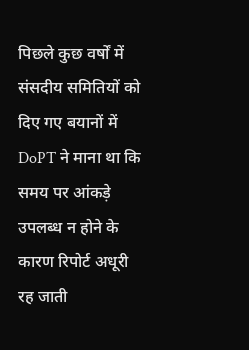पिछले कुछ वर्षों में संसदीय समितियों को दिए गए बयानों में DoPT ने माना था कि समय पर आंकड़े उपलब्ध न होने के कारण रिपोर्ट अधूरी रह जाती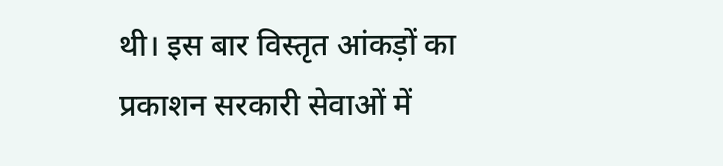थी। इस बार विस्तृत आंकड़ों का प्रकाशन सरकारी सेवाओं में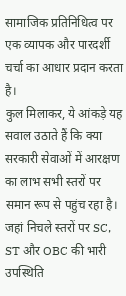सामाजिक प्रतिनिधित्व पर एक व्यापक और पारदर्शी चर्चा का आधार प्रदान करता है।
कुल मिलाकर, ये आंकड़े यह सवाल उठाते हैं कि क्या सरकारी सेवाओं में आरक्षण का लाभ सभी स्तरों पर समान रूप से पहुंच रहा है। जहां निचले स्तरों पर SC, ST और OBC की भारी उपस्थिति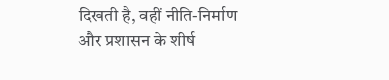दिखती है, वहीं नीति-निर्माण और प्रशासन के शीर्ष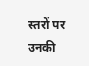स्तरों पर उनकी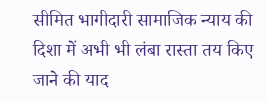सीमित भागीदारी सामाजिक न्याय की दिशा में अभी भी लंबा रास्ता तय किए जाने की याद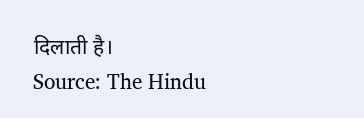दिलाती है।
Source: The Hindu